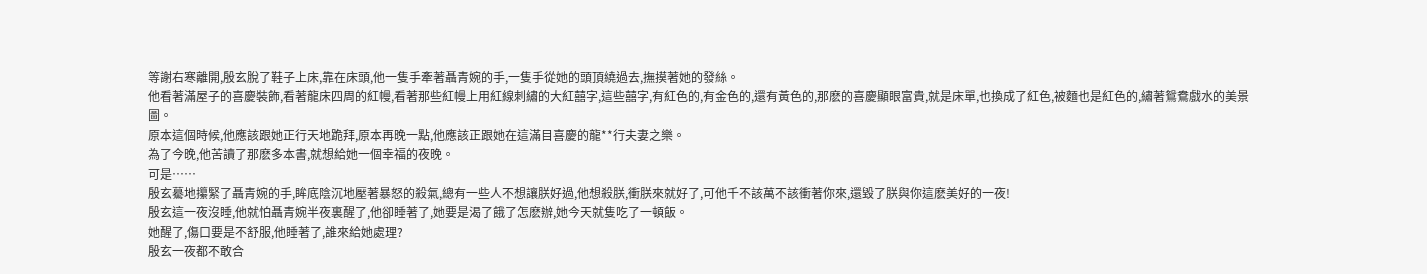等謝右寒離開,殷玄脫了鞋子上床,靠在床頭,他一隻手牽著聶青婉的手,一隻手從她的頭頂繞過去,撫摸著她的發絲。
他看著滿屋子的喜慶裝飾,看著龍床四周的紅幔,看著那些紅幔上用紅線刺繡的大紅囍字,這些囍字,有紅色的,有金色的,還有黃色的,那麽的喜慶顯眼富貴,就是床單,也換成了紅色,被麵也是紅色的,繡著鴛鴦戲水的美景圖。
原本這個時候,他應該跟她正行天地跪拜,原本再晚一點,他應該正跟她在這滿目喜慶的龍**行夫妻之樂。
為了今晚,他苦讀了那麽多本書,就想給她一個幸福的夜晚。
可是……
殷玄驀地攥緊了聶青婉的手,眸底陰沉地壓著暴怒的殺氣,總有一些人不想讓朕好過,他想殺朕,衝朕來就好了,可他千不該萬不該衝著你來,還毀了朕與你這麽美好的一夜!
殷玄這一夜沒睡,他就怕聶青婉半夜裏醒了,他卻睡著了,她要是渴了餓了怎麽辦,她今天就隻吃了一頓飯。
她醒了,傷口要是不舒服,他睡著了,誰來給她處理?
殷玄一夜都不敢合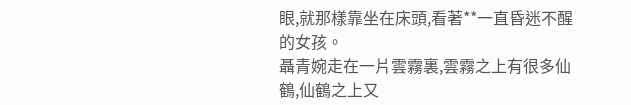眼,就那樣靠坐在床頭,看著**一直昏迷不醒的女孩。
聶青婉走在一片雲霧裏,雲霧之上有很多仙鶴,仙鶴之上又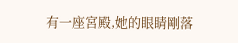有一座宮殿,她的眼睛剛落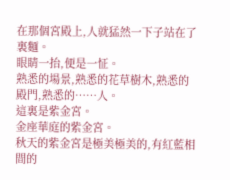在那個宮殿上,人就猛然一下子站在了裏麵。
眼睛一抬,便是一怔。
熟悉的場景,熟悉的花草樹木,熟悉的殿門,熟悉的……人。
這裏是紫金宮。
金座華庭的紫金宮。
秋天的紫金宮是極美極美的,有紅藍相間的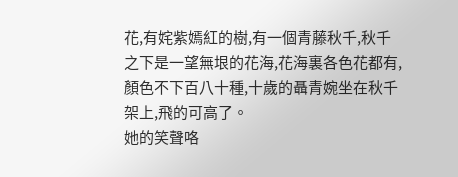花,有姹紫嫣紅的樹,有一個青藤秋千,秋千之下是一望無垠的花海,花海裏各色花都有,顏色不下百八十種,十歲的聶青婉坐在秋千架上,飛的可高了。
她的笑聲咯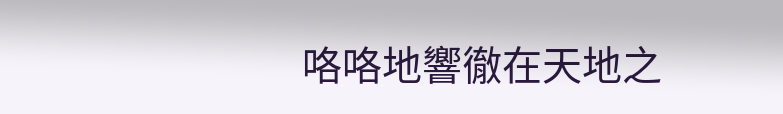咯咯地響徹在天地之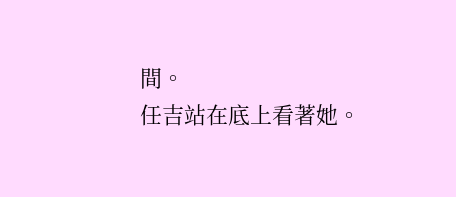間。
任吉站在底上看著她。